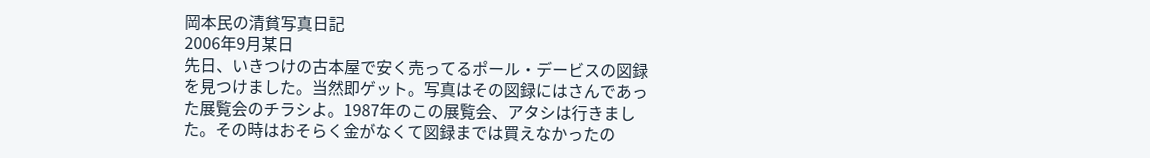岡本民の清貧写真日記
2006年9月某日
先日、いきつけの古本屋で安く売ってるポール・デービスの図録を見つけました。当然即ゲット。写真はその図録にはさんであった展覧会のチラシよ。1987年のこの展覧会、アタシは行きました。その時はおそらく金がなくて図録までは買えなかったの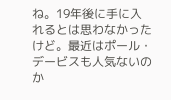ね。19年後に手に入れるとは思わなかったけど。最近はポール・デービスも人気ないのか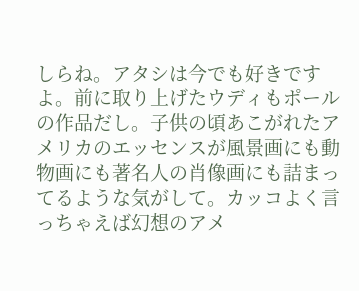しらね。アタシは今でも好きですよ。前に取り上げたウディもポールの作品だし。子供の頃あこがれたアメリカのエッセンスが風景画にも動物画にも著名人の肖像画にも詰まってるような気がして。カッコよく言っちゃえば幻想のアメ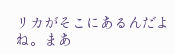リカがそこにあるんだよね。まあ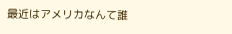最近はアメリカなんて誰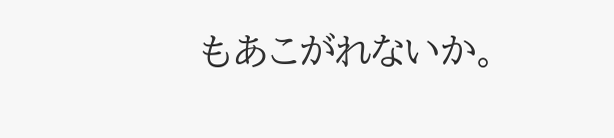もあこがれないか。